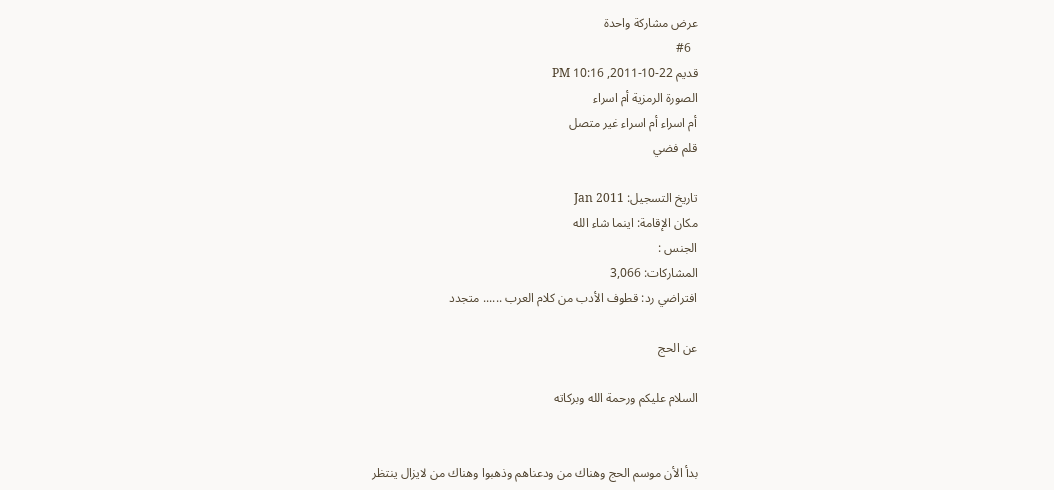عرض مشاركة واحدة
  #6
قديم 22-10-2011, 10:16 PM
الصورة الرمزية أم اسراء
أم اسراء أم اسراء غير متصل
قلم فضي

تاريخ التسجيل: Jan 2011
مكان الإقامة: اينما شاء الله
الجنس :
المشاركات: 3,066
افتراضي رد: قطوف الأدب من كلام العرب ...... متجدد

عن الحج

السلام عليكم ورحمة الله وبركاته


بدأ الأن موسم الحج وهناك من ودعناهم وذهبوا وهناك من لايزال ينتظر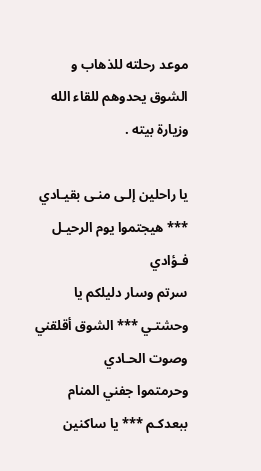موعد رحلته للذهاب و الشوق يحدوهم للقاء الله وزيارة بيته .

يا راحلين إلـى منـى بقيـادي *** هيجتموا يوم الرحيـل فـؤادي
سرتم وسار دليلكم يا وحشتـي *** الشوق أقلقني وصوت الحـادي
وحرمتموا جفني المنام ببعدكـم *** يا ساكنين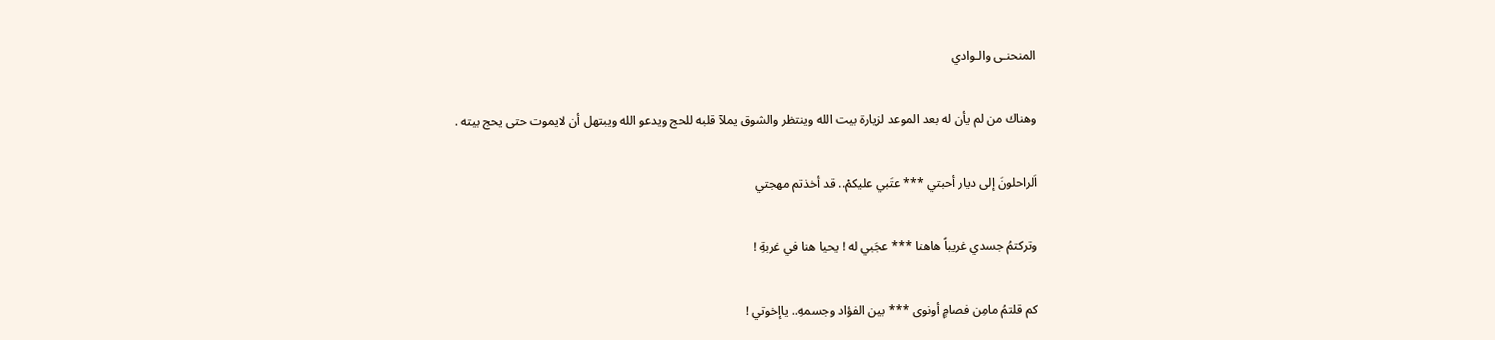المنحنـى والـوادي

وهناك من لم يأن له بعد الموعد لزيارة بيت الله وينتظر والشوق يملآ قلبه للحج ويدعو الله ويبتهل أن لايموت حتى يحج بيته .

اَلراحلونَ إلى ديار أحبتي *** عتَبي عليكمْ.. قد أخذتم مهجتي

وتركتمُ جسدي غريباً هاهنا *** عجَبي له ! يحيا هنا في غربةِ !

كم قلتمُ مامِن فصامٍ أونوى *** بين الفؤاد وجسمهِ.. ياإخوتي !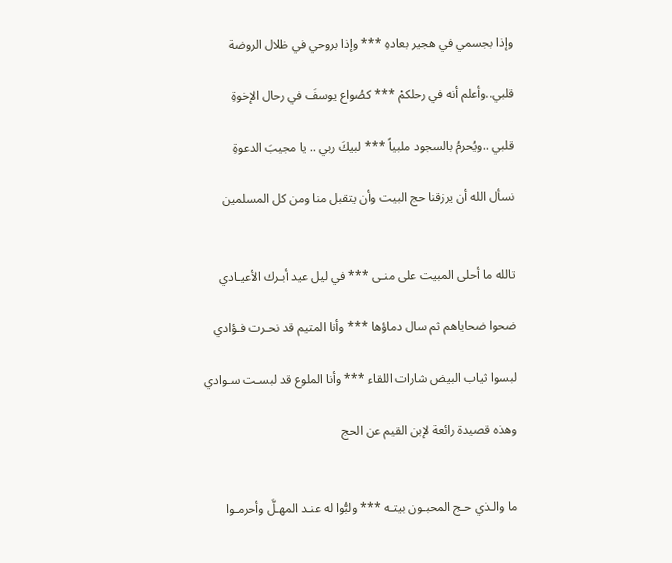وإذا بجسمي في هجير بعادهِ *** وإذا بروحي في ظلال الروضة

قلبي..وأعلم أنه في رحلكمْ *** كصُواع يوسفَ في رحال الإخوةِ

قلبي ..ويُحرمُ بالسجود ملبياً *** لبيكَ ربي .. يا مجيبَ الدعوةِ

نسأل الله أن يرزقنا حج البيت وأن يتقبل منا ومن كل المسلمين


تالله ما أحلى المبيت على منـى *** في ليل عيد أبـرك الأعيـادي

ضحوا ضحاياهم ثم سال دماؤها *** وأنا المتيم قد نحـرت فـؤادي

لبسوا ثياب البيض شارات اللقاء *** وأنا الملوع قد لبسـت سـوادي

وهذه قصيدة رائعة لإبن القيم عن الحج


ما والـذي حـج المحبـون بيتـه *** ولبُّوا له عنـد المهـلَّ وأحرمـوا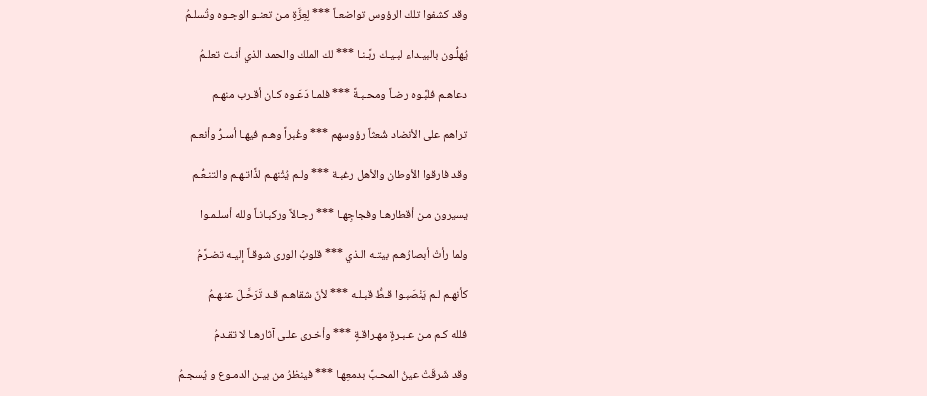وقد كشفوا تلك الرؤوس تواضعـاً *** لِعِزَّةِ مـن تعنـو الوجـوه وتُسلـمُ

يُهلُّـون بالبيـداء لبـيـك ربَّـنـا *** لك الملك والحمد الذي أنـت تعلـمُ

دعاهـم فلبَّـوه رضـاً ومحـبـةً *** فلمـا دَعَـوه كـان أقـرب منهـم

تراهم على الأنضاد شُعثاً رؤوسهم *** وغُبراً وهـم فيهـا أسـرُّ وأنعـم

وقد فارقوا الأوطان والأهل رغبـة *** ولـم يُثْنهـم لذَّاتـهـم والتنـعُّـم

يسيرون مـن أقطارهـا وفجاجِهـا *** رجـالاً وركبـانـاً ولله أسلـمـوا

ولما رأتْ أبصارُهـم بيتـه الـذي *** قلوبُ الورى شوقـاً إليـه تضـرَّمُ

كأنهـم لـم يَنْصَبـوا قـطُّ قبـلـه *** لأنّ شقاهـم قـد تَرَحَّـلَ عنـهـمُ

فلله كـم مـن عـبـرةٍ مهـراقـةٍ *** وأخـرى علـى آثارهـا لا تقـدمُ

وقد شَرقَتْ عينُ المحـبَّ بدمعِهـا *** فينظرُ من بيـن الدمـوع و يُسجـمُ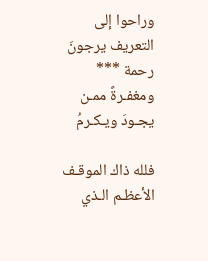وراحوا إلى التعريف يرجونَ رحمة *** ومغفـرةً ممـن يجـودَ ويـكـرمُ

فلله ذاك الموقـف الأعظـم الـذي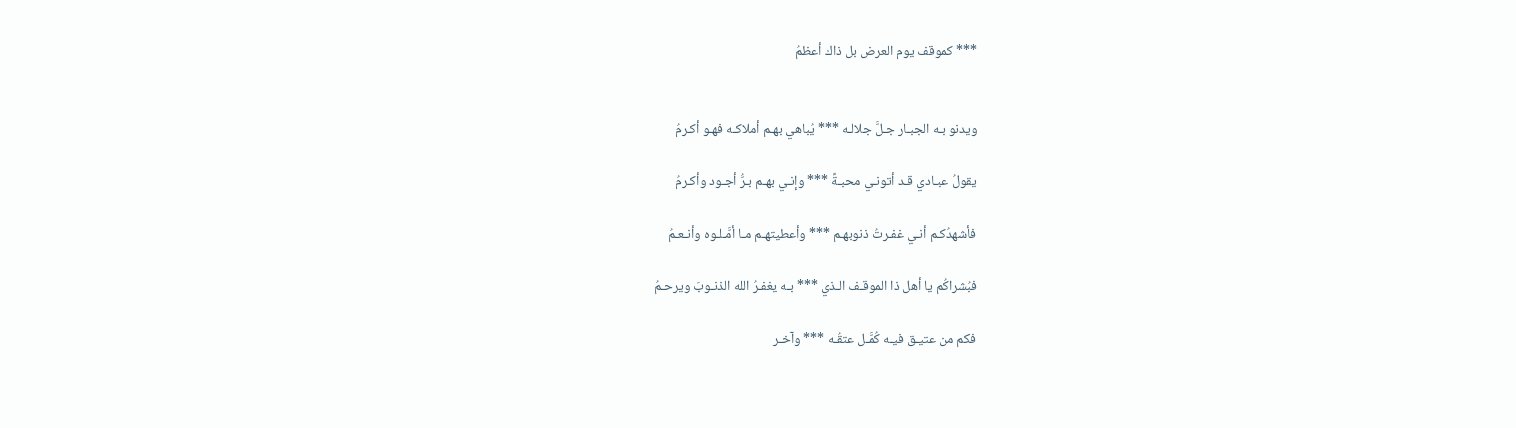*** كموقف يوم العرض بل ذاك أعظمُ


ويدنو بـه الجبـار جـلَّ جلالـه *** يُباهي بهـم أملاكـه فهـو أكـرمُ

يقولُ عبـادي قـد أتونـي محبـةً *** وإنـي بهـم بـرُّ أجـود وأكـرمُ

فأشهدُكـم أنـي غفـرتُ ذنوبهـم *** وأعطيتهـم مـا أمَّـلـوه وأنـعـمُ

فبُشراكُم يا أهل ذا الموقـف الـذي *** بـه يغفـرُ الله الذنـوبَ ويرحـمُ

فكم من عتيـق فيـه كُمَّـل عتقُـه *** وآخـر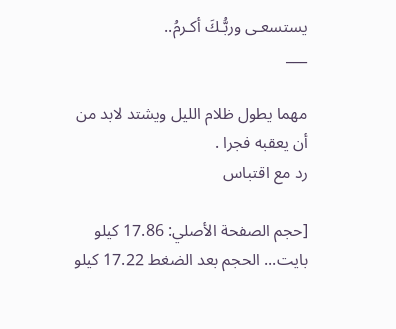يستسعـى وربُّـكَ أكـرمُ..
___

مهما يطول ظلام الليل ويشتد لابد من أن يعقبه فجرا .
رد مع اقتباس

[حجم الصفحة الأصلي: 17.86 كيلو بايت... الحجم بعد الضغط 17.22 كيلو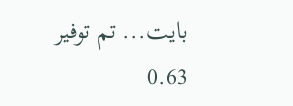بايت... تم توفير 0.63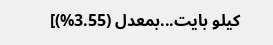كيلو بايت...بمعدل (3.55%)]